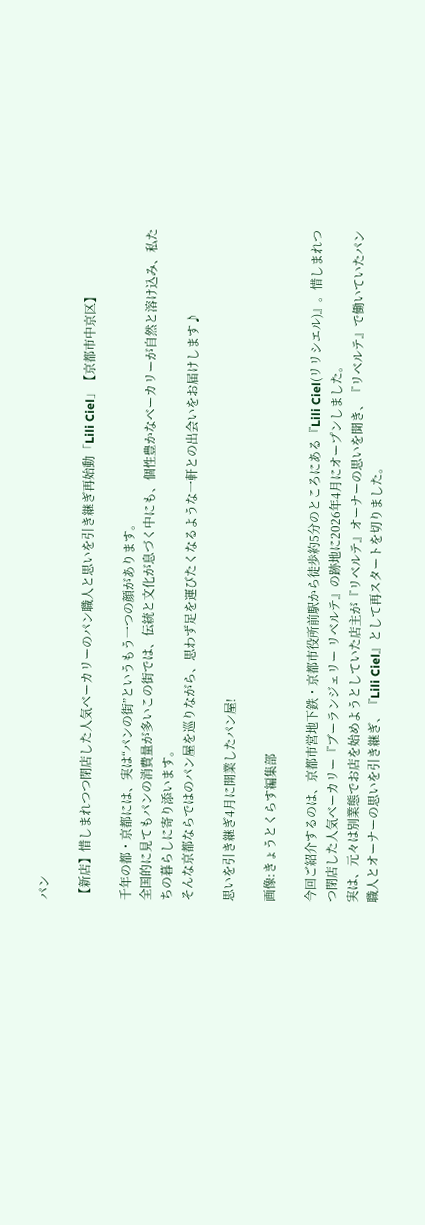パン

【新店】惜しまれつつ閉店した人気ベーカリーのパン職人と思いを引き継ぎ再始動「Lili Ciel」【京都市中京区】

千年の都・京都には、実は“パンの街”というもう一つの顔があります。
全国的に見てもパンの消費量が多いこの街では、伝統と文化が息づく中にも、個性豊かなベーカリーが自然と溶け込み、私たちの暮らしに寄り添います。
そんな京都ならではのパン屋を巡りながら、思わず足を運びたくなるような一軒との出会いをお届けします♪

思いを引き継ぎ4月に開業したパン屋!

画像:きょうとくらす編集部

今回ご紹介するのは、京都市営地下鉄・京都市役所前駅から徒歩約5分のところにある『Lili Ciel(リリシエル)』。惜しまれつつ閉店した人気ベーカリー『ブーランジェリー リベルテ』の跡地に2026年4月にオープンしました。
実は、元々は別業態でお店を始めようとしていた店主が『リベルテ』オーナーの思いを聞き、『リベルテ』で働いていたパン職人とオーナーの思いを引き継ぎ、『Lili Ciel』として再スタートを切りました。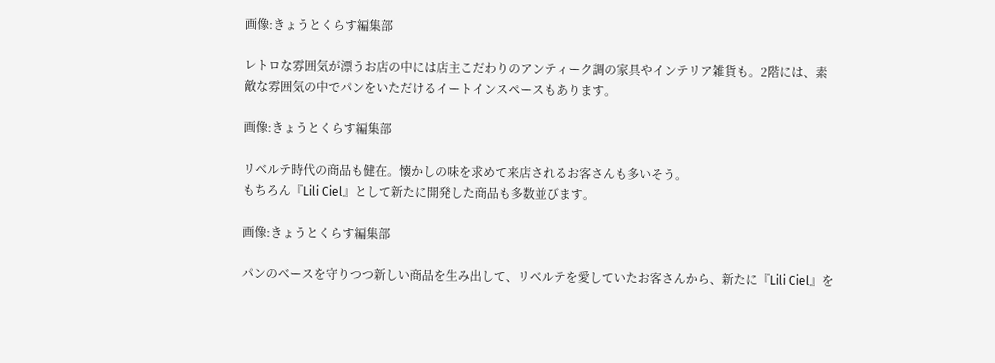画像:きょうとくらす編集部

レトロな雰囲気が漂うお店の中には店主こだわりのアンティーク調の家具やインテリア雑貨も。2階には、素敵な雰囲気の中でパンをいただけるイートインスペースもあります。

画像:きょうとくらす編集部

リベルテ時代の商品も健在。懐かしの味を求めて来店されるお客さんも多いそう。
もちろん『Lili Ciel』として新たに開発した商品も多数並びます。

画像:きょうとくらす編集部

パンのベースを守りつつ新しい商品を生み出して、リベルテを愛していたお客さんから、新たに『Lili Ciel』を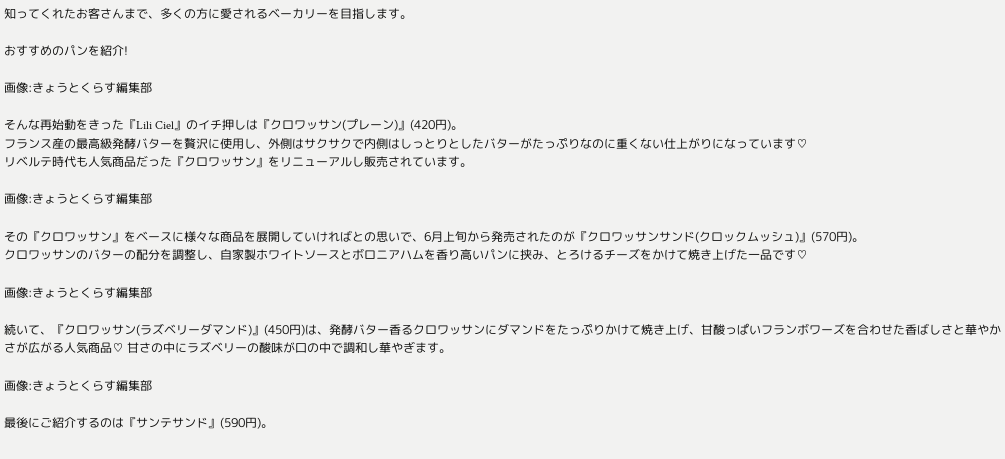知ってくれたお客さんまで、多くの方に愛されるベーカリーを目指します。

おすすめのパンを紹介!

画像:きょうとくらす編集部

そんな再始動をきった『Lili Ciel』のイチ押しは『クロワッサン(プレーン)』(420円)。
フランス産の最高級発酵バターを贅沢に使用し、外側はサクサクで内側はしっとりとしたバターがたっぷりなのに重くない仕上がりになっています♡
リベルテ時代も人気商品だった『クロワッサン』をリニューアルし販売されています。

画像:きょうとくらす編集部

その『クロワッサン』をベースに様々な商品を展開していければとの思いで、6月上旬から発売されたのが『クロワッサンサンド(クロックムッシュ)』(570円)。
クロワッサンのバターの配分を調整し、自家製ホワイトソースとボロニアハムを香り高いパンに挟み、とろけるチーズをかけて焼き上げた一品です♡

画像:きょうとくらす編集部

続いて、『クロワッサン(ラズベリーダマンド)』(450円)は、発酵バター香るクロワッサンにダマンドをたっぷりかけて焼き上げ、甘酸っぱいフランボワーズを合わせた香ばしさと華やかさが広がる人気商品♡ 甘さの中にラズベリーの酸味が口の中で調和し華やぎます。

画像:きょうとくらす編集部

最後にご紹介するのは『サンテサンド』(590円)。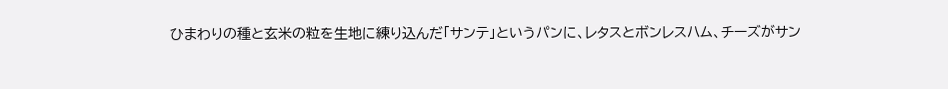ひまわりの種と玄米の粒を生地に練り込んだ「サンテ」というパンに、レタスとボンレスハム、チーズがサン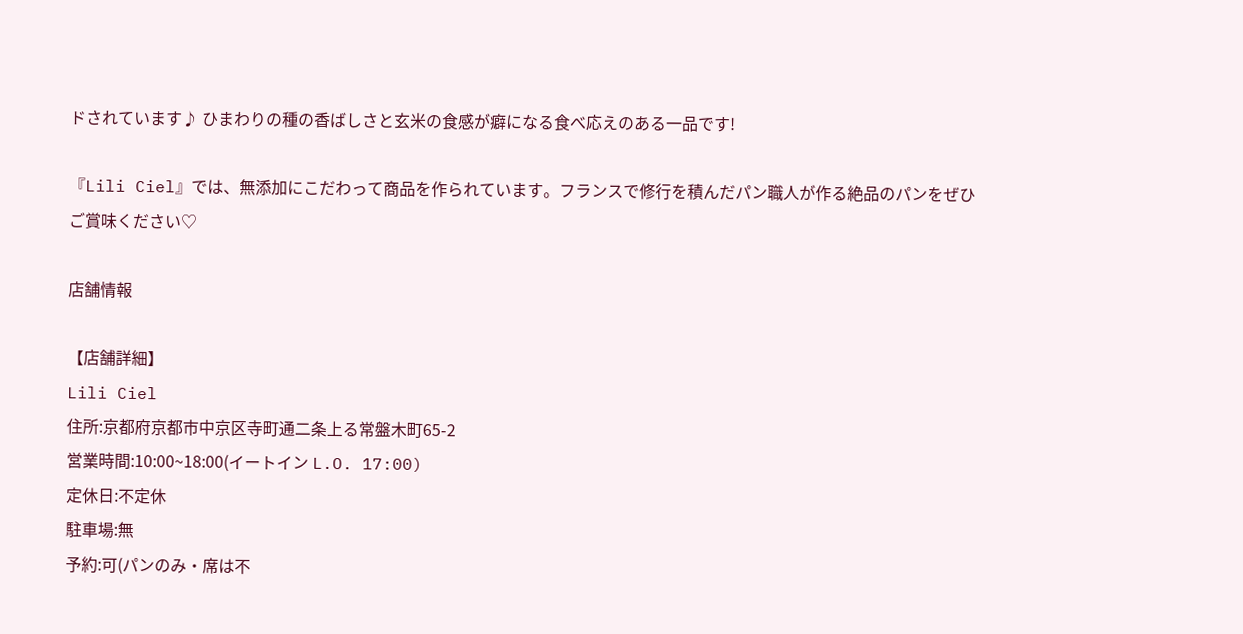ドされています♪ ひまわりの種の香ばしさと玄米の食感が癖になる食べ応えのある一品です!

『Lili Ciel』では、無添加にこだわって商品を作られています。フランスで修行を積んだパン職人が作る絶品のパンをぜひご賞味ください♡

店舗情報

【店舗詳細】
Lili Ciel
住所:京都府京都市中京区寺町通二条上る常盤木町65-2
営業時間:10:00~18:00(イートイン L.O. 17:00)
定休日:不定休
駐車場:無
予約:可(パンのみ・席は不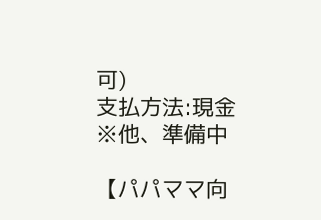可)
支払方法:現金 ※他、準備中

【パパママ向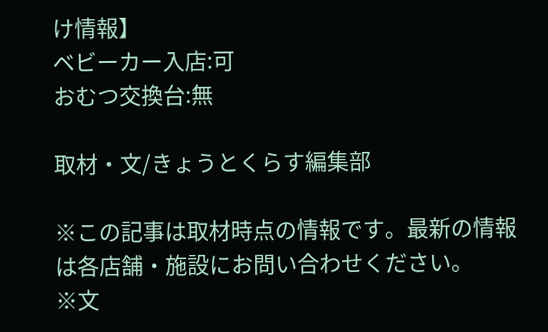け情報】
ベビーカー入店:可
おむつ交換台:無

取材・文/きょうとくらす編集部

※この記事は取材時点の情報です。最新の情報は各店舗・施設にお問い合わせください。
※文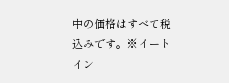中の価格はすべて税込みです。※イートイン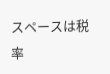スペースは税率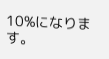10%になります。